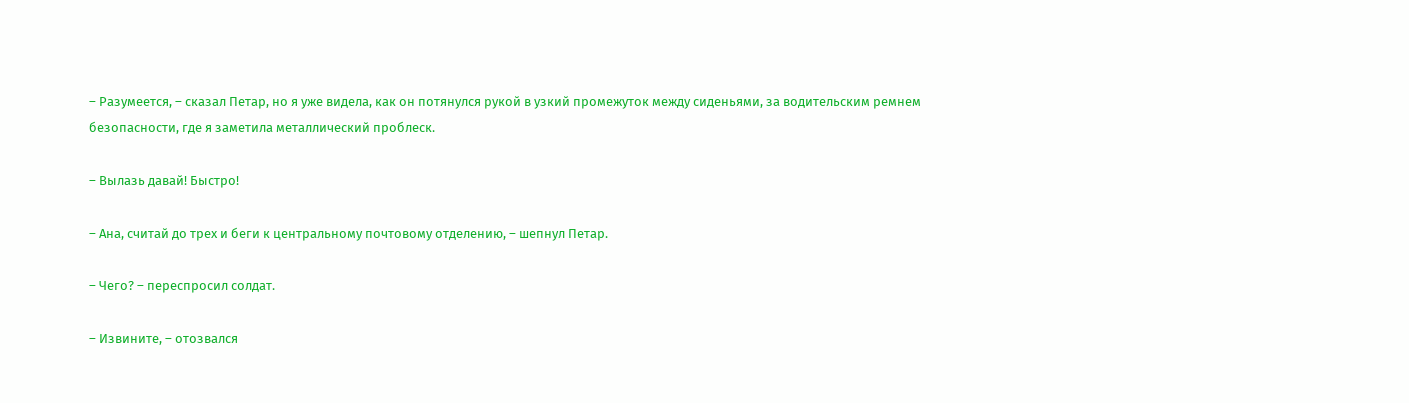– Разумеется, – сказал Петар, но я уже видела, как он потянулся рукой в узкий промежуток между сиденьями, за водительским ремнем безопасности, где я заметила металлический проблеск.

– Вылазь давай! Быстро!

– Ана, считай до трех и беги к центральному почтовому отделению, – шепнул Петар.

– Чего? – переспросил солдат.

– Извините, – отозвался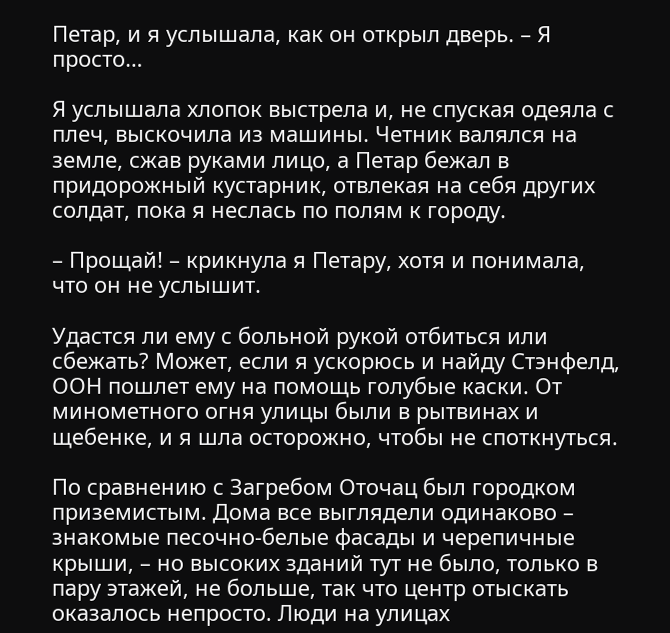Петар, и я услышала, как он открыл дверь. – Я просто…

Я услышала хлопок выстрела и, не спуская одеяла с плеч, выскочила из машины. Четник валялся на земле, сжав руками лицо, а Петар бежал в придорожный кустарник, отвлекая на себя других солдат, пока я неслась по полям к городу.

– Прощай! – крикнула я Петару, хотя и понимала, что он не услышит.

Удастся ли ему с больной рукой отбиться или сбежать? Может, если я ускорюсь и найду Стэнфелд, ООН пошлет ему на помощь голубые каски. От минометного огня улицы были в рытвинах и щебенке, и я шла осторожно, чтобы не споткнуться.

По сравнению с Загребом Оточац был городком приземистым. Дома все выглядели одинаково – знакомые песочно-белые фасады и черепичные крыши, – но высоких зданий тут не было, только в пару этажей, не больше, так что центр отыскать оказалось непросто. Люди на улицах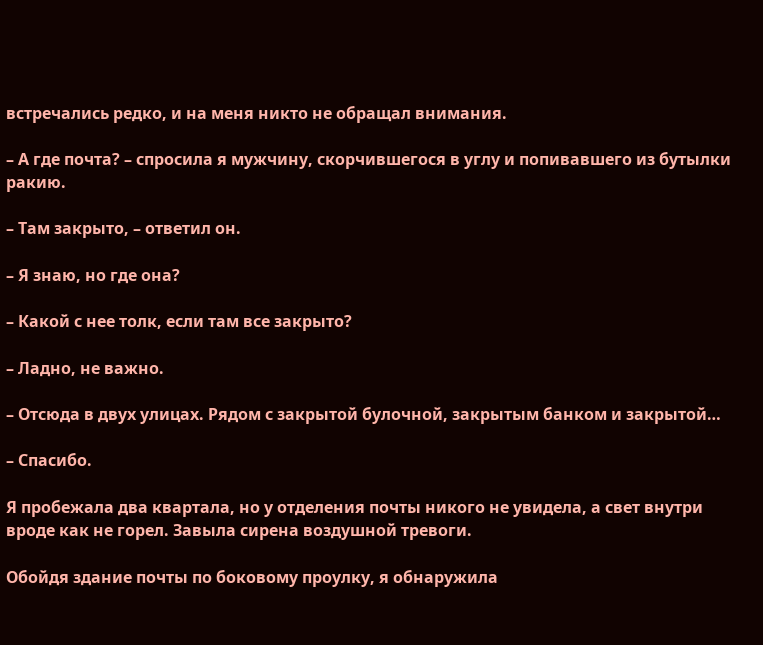встречались редко, и на меня никто не обращал внимания.

– А где почта? – спросила я мужчину, скорчившегося в углу и попивавшего из бутылки ракию.

– Там закрыто, – ответил он.

– Я знаю, но где она?

– Какой с нее толк, если там все закрыто?

– Ладно, не важно.

– Отсюда в двух улицах. Рядом с закрытой булочной, закрытым банком и закрытой…

– Спасибо.

Я пробежала два квартала, но у отделения почты никого не увидела, а свет внутри вроде как не горел. Завыла сирена воздушной тревоги.

Обойдя здание почты по боковому проулку, я обнаружила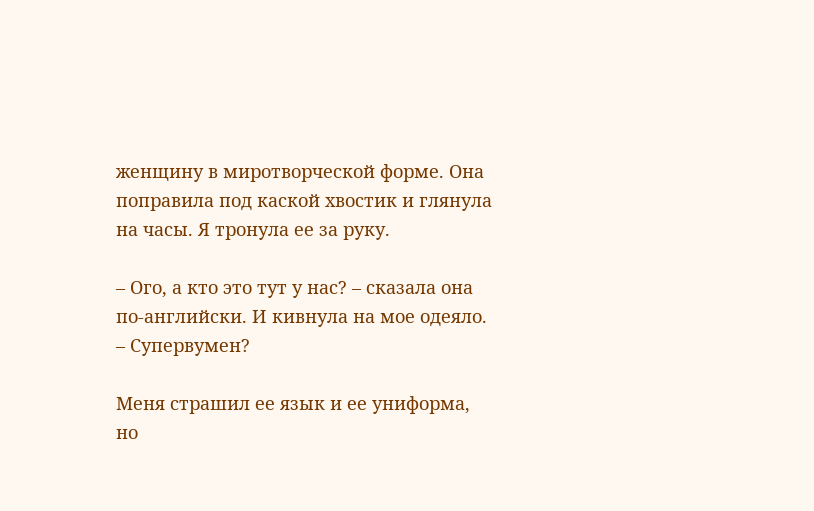женщину в миротворческой форме. Она поправила под каской хвостик и глянула на часы. Я тронула ее за руку.

– Ого, а кто это тут у нас? – сказала она по-английски. И кивнула на мое одеяло. – Супервумен?

Меня страшил ее язык и ее униформа, но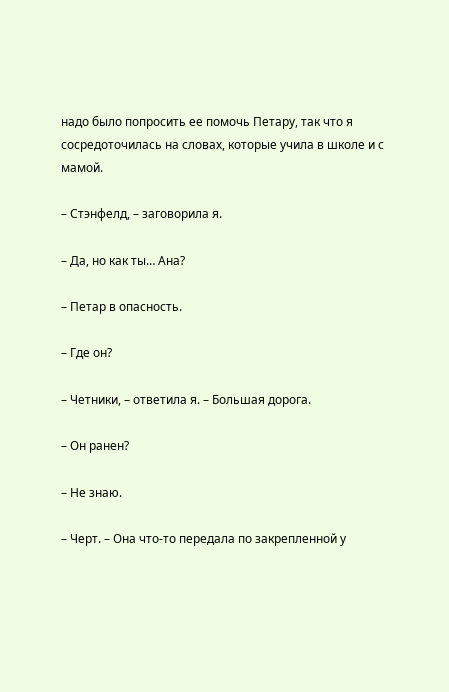надо было попросить ее помочь Петару, так что я сосредоточилась на словах, которые учила в школе и с мамой.

– Стэнфелд, – заговорила я.

– Да, но как ты… Ана?

– Петар в опасность.

– Где он?

– Четники, – ответила я. – Большая дорога.

– Он ранен?

– Не знаю.

– Черт. – Она что-то передала по закрепленной у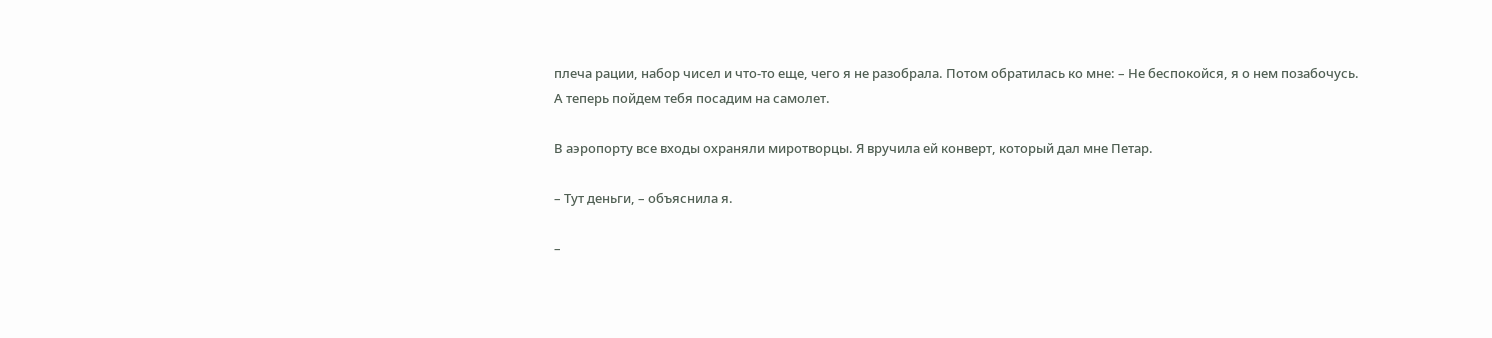плеча рации, набор чисел и что-то еще, чего я не разобрала. Потом обратилась ко мне: – Не беспокойся, я о нем позабочусь. А теперь пойдем тебя посадим на самолет.

В аэропорту все входы охраняли миротворцы. Я вручила ей конверт, который дал мне Петар.

– Тут деньги, – объяснила я.

–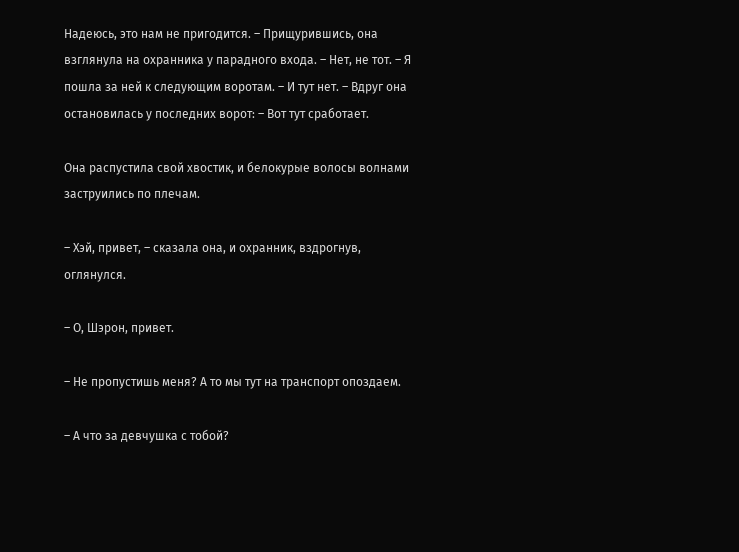Надеюсь, это нам не пригодится. – Прищурившись, она взглянула на охранника у парадного входа. – Нет, не тот. – Я пошла за ней к следующим воротам. – И тут нет. – Вдруг она остановилась у последних ворот: – Вот тут сработает.

Она распустила свой хвостик, и белокурые волосы волнами заструились по плечам.

– Хэй, привет, – сказала она, и охранник, вздрогнув, оглянулся.

– О, Шэрон, привет.

– Не пропустишь меня? А то мы тут на транспорт опоздаем.

– А что за девчушка с тобой?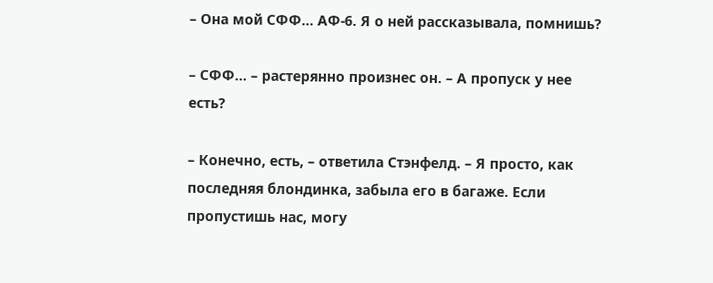– Она мой СФФ… АФ-6. Я о ней рассказывала, помнишь?

– СФФ… – растерянно произнес он. – А пропуск у нее есть?

– Конечно, есть, – ответила Стэнфелд. – Я просто, как последняя блондинка, забыла его в багаже. Если пропустишь нас, могу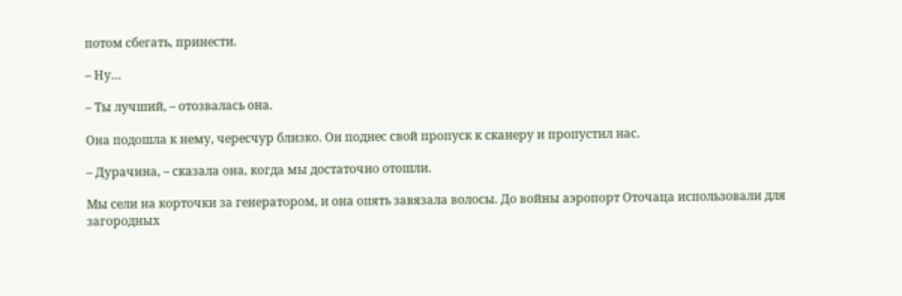потом сбегать, принести.

– Ну…

– Ты лучший, – отозвалась она.

Она подошла к нему, чересчур близко. Он поднес свой пропуск к сканеру и пропустил нас.

– Дурачина, – сказала она, когда мы достаточно отошли.

Мы сели на корточки за генератором, и она опять завязала волосы. До войны аэропорт Оточаца использовали для загородных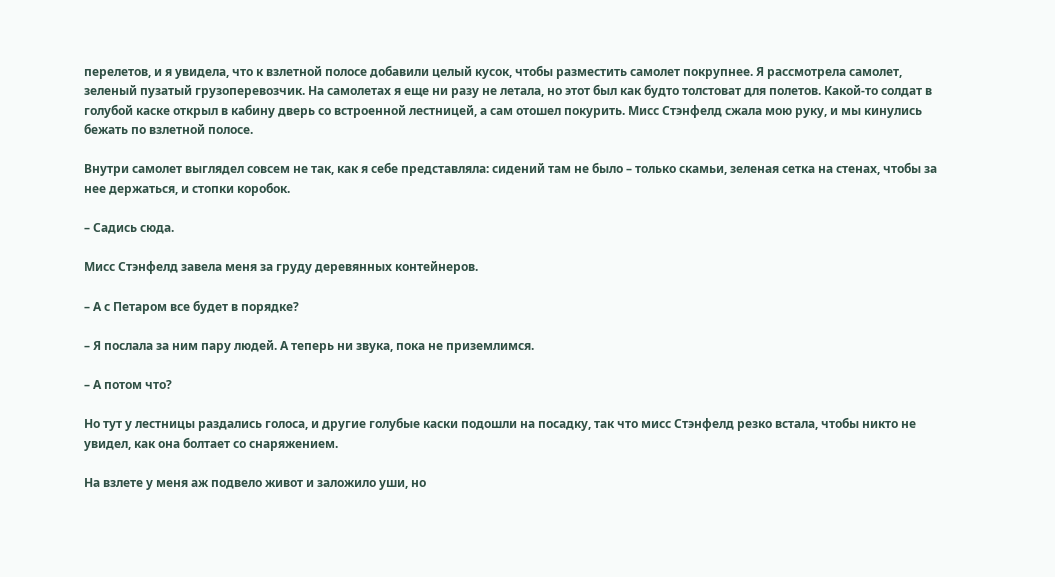перелетов, и я увидела, что к взлетной полосе добавили целый кусок, чтобы разместить самолет покрупнее. Я рассмотрела самолет, зеленый пузатый грузоперевозчик. На самолетах я еще ни разу не летала, но этот был как будто толстоват для полетов. Какой-то солдат в голубой каске открыл в кабину дверь со встроенной лестницей, а сам отошел покурить. Мисс Стэнфелд сжала мою руку, и мы кинулись бежать по взлетной полосе.

Внутри самолет выглядел совсем не так, как я себе представляла: сидений там не было – только скамьи, зеленая сетка на стенах, чтобы за нее держаться, и стопки коробок.

– Садись сюда.

Мисс Стэнфелд завела меня за груду деревянных контейнеров.

– А с Петаром все будет в порядке?

– Я послала за ним пару людей. А теперь ни звука, пока не приземлимся.

– А потом что?

Но тут у лестницы раздались голоса, и другие голубые каски подошли на посадку, так что мисс Стэнфелд резко встала, чтобы никто не увидел, как она болтает со снаряжением.

На взлете у меня аж подвело живот и заложило уши, но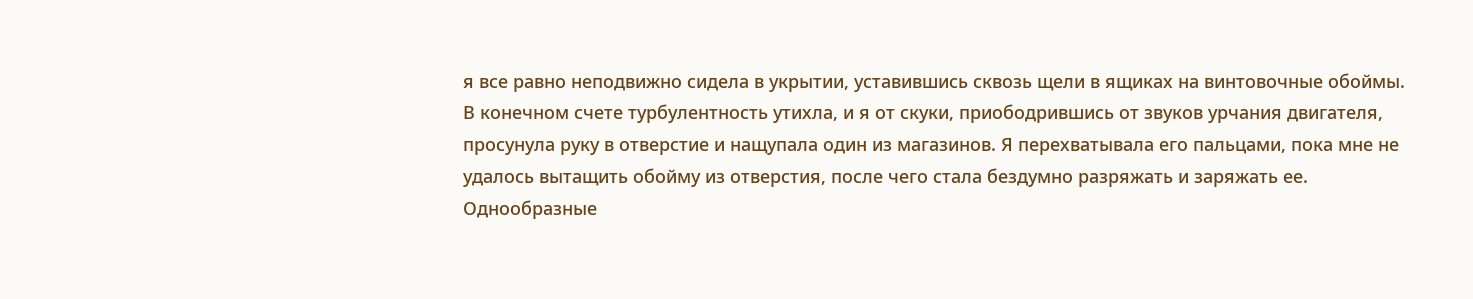я все равно неподвижно сидела в укрытии, уставившись сквозь щели в ящиках на винтовочные обоймы. В конечном счете турбулентность утихла, и я от скуки, приободрившись от звуков урчания двигателя, просунула руку в отверстие и нащупала один из магазинов. Я перехватывала его пальцами, пока мне не удалось вытащить обойму из отверстия, после чего стала бездумно разряжать и заряжать ее. Однообразные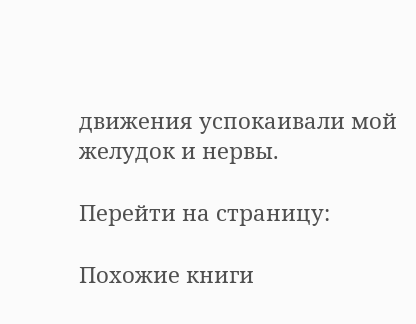движения успокаивали мой желудок и нервы.

Перейти на страницу:

Похожие книги